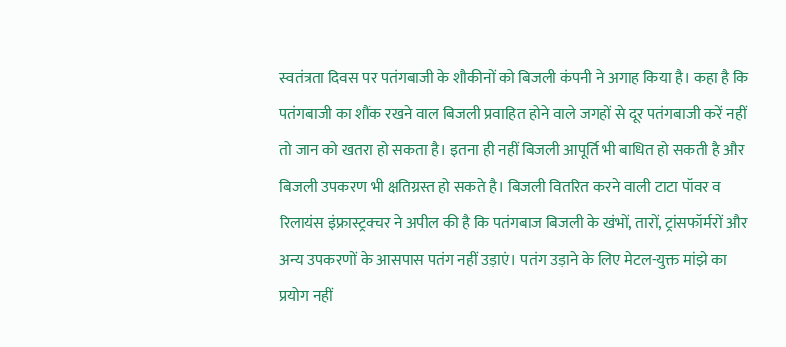स्वतंत्रता दिवस पर पतंगबाजी के शौकीनों को बिजली कंपनी ने अगाह किया है। कहा है कि पतंगबाजी का शौंक रखने वाल बिजली प्रवाहित होने वाले जगहों से दूर पतंगबाजी करें नहीं तो जान को खतरा हो सकता है। इतना ही नहीं बिजली आपूर्ति भी बाधित हो सकती है और बिजली उपकरण भी क्षतिग्रस्त हो सकते है। बिजली वितरित करने वाली टाटा पॉवर व रिलायंस इंफ्रास्ट्रक्चर ने अपील की है कि पतंगबाज बिजली के खंभों, तारों, ट्रांसफॉर्मरों और अन्य उपकरणों के आसपास पतंग नहीं उड़ाएं। पतंग उड़ाने के लिए मेटल-युक्त मांझे का प्रयोग नहीं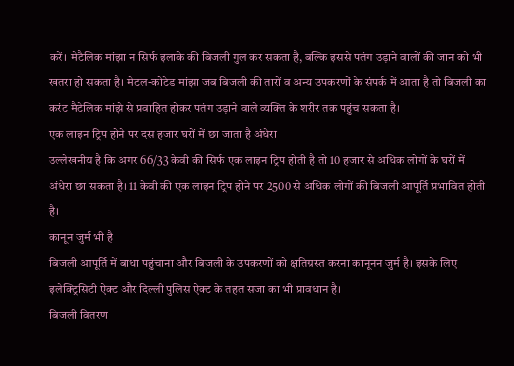करें। मेटैलिक मांझा न सिर्फ इलाके की बिजली गुल कर सकता है, बल्कि इससे पतंग उड़ाने वालों की जान को भी खतरा हो सकता है। मेटल-कोटेड मांझा जब बिजली की तारों व अन्य उपकरणों के संपर्क में आता है तो बिजली का करंट मैटेलिक मांझे से प्रवाहित होकर पतंग उड़ाने वाले व्यक्ति के शरीर तक पहुंच सकता है।
एक लाइन ट्रिप होने पर दस हजार घरों में छा जाता है अंधेरा
उल्लेखनीय है कि अगर 66/33 केवी की सिर्फ एक लाइन ट्रिप होती है तो 10 हजार से अधिक लोगों के घरों में अंधेरा छा सकता है। 11 केवी की एक लाइन ट्रिप होने पर 2500 से अधिक लोगों की बिजली आपूर्ति प्रभावित होती है।
कानून जुर्म भी है
बिजली आपूर्ति में बाधा पहुंचाना और बिजली के उपकरणों को क्षतिग्रस्त करना कानूनन जुर्म है। इसके लिए इलेक्ट्रिसिटी ऐक्ट और दिल्ली पुलिस ऐक्ट के तहत सजा का भी प्रावधान है।
बिजली वितरण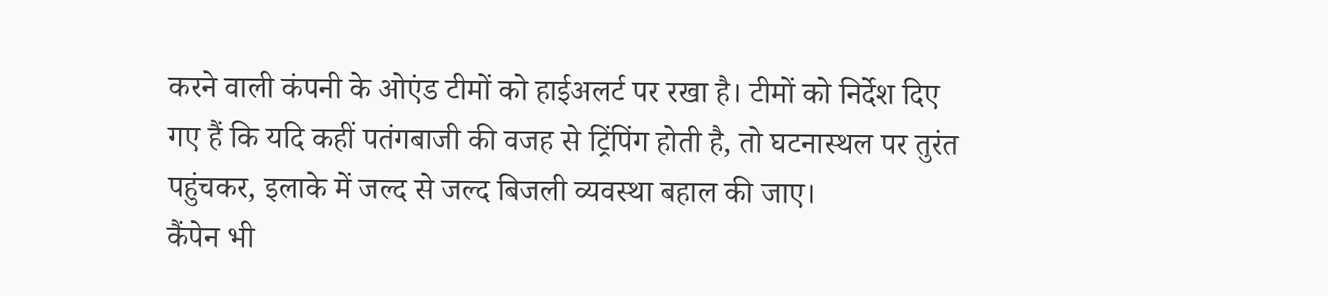करने वाली कंपनी के ओएंड टीमों को हाईअलर्ट पर रखा है। टीमों को निर्देश दिए गए हैं कि यदि कहीं पतंगबाजी की वजह से ट्रिंपिंग होती है, तो घटनास्थल पर तुरंत पहुंचकर, इलाके में जल्द से जल्द बिजली व्यवस्था बहाल की जाए।
कैंपेन भी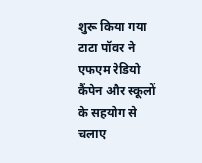शुरू किया गया
टाटा पॉवर ने एफएम रेडियो कैंपेन और स्कूलों के सहयोग से चलाए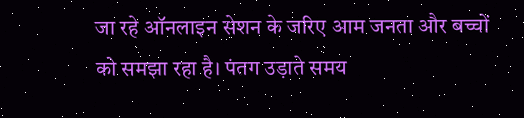जा रहे ऑनलाइन सेशन के जरिए आम जनता और बच्चों को समझा रहा है। पंतग उड़ाते समय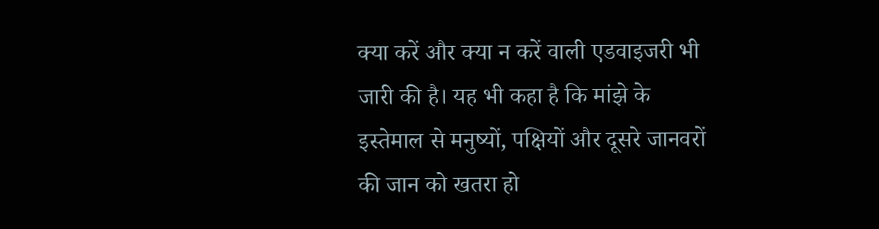क्या करें और क्या न करें वाली एडवाइजरी भी जारी की है। यह भी कहा है कि मांझे के इस्तेमाल से मनुष्यों, पक्षियों और दूसरे जानवरों की जान को खतरा हो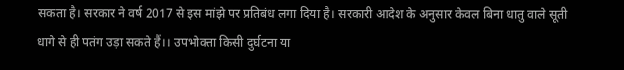सकता है। सरकार ने वर्ष 2017 से इस मांझे पर प्रतिबंध लगा दिया है। सरकारी आदेश के अनुसार केवल बिना धातु वाले सूती धागे से ही पतंग उड़ा सकते हैं।। उपभोक्ता किसी दुर्घटना या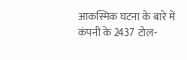आकस्मिक घटना के बारे में कंपनी के 2437 टोल-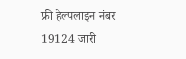फ्री हेल्पलाइन नंबर 19124 जारी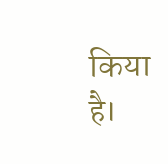किया है।